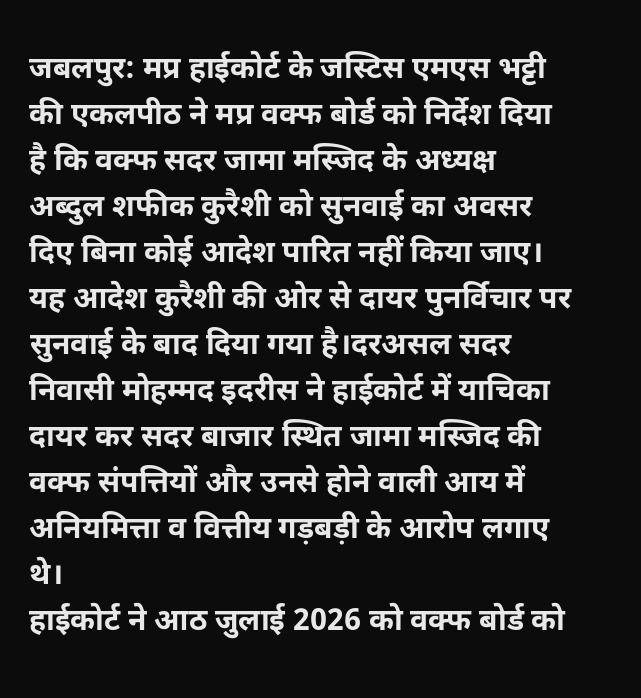जबलपुर: मप्र हाईकोर्ट के जस्टिस एमएस भट्टी की एकलपीठ ने मप्र वक्फ बोर्ड को निर्देश दिया है कि वक्फ सदर जामा मस्जिद के अध्यक्ष अब्दुल शफीक कुरैशी को सुनवाई का अवसर दिए बिना कोई आदेश पारित नहीं किया जाए। यह आदेश कुरैशी की ओर से दायर पुनर्विचार पर सुनवाई के बाद दिया गया है।दरअसल सदर निवासी मोहम्मद इदरीस ने हाईकोर्ट में याचिका दायर कर सदर बाजार स्थित जामा मस्जिद की वक्फ संपत्तियों और उनसे होने वाली आय में अनियमित्ता व वित्तीय गड़बड़ी के आरोप लगाए थे।
हाईकोर्ट ने आठ जुलाई 2026 को वक्फ बोर्ड को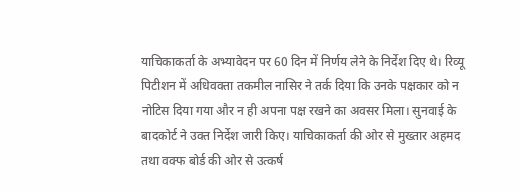याचिकाकर्ता के अभ्यावेदन पर 60 दिन में निर्णय लेने के निर्देश दिए थे। रिव्यू पिटीशन में अधिवक्ता तकमील नासिर ने तर्क दिया कि उनके पक्षकार को न नोटिस दिया गया और न ही अपना पक्ष रखने का अवसर मिला। सुनवाई के बादकोर्ट ने उक्त निर्देश जारी किए। याचिकाकर्ता की ओर से मुख्तार अहमद तथा वक्फ बोर्ड की ओर से उत्कर्ष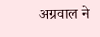अग्रवाल ने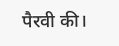पैरवी की।